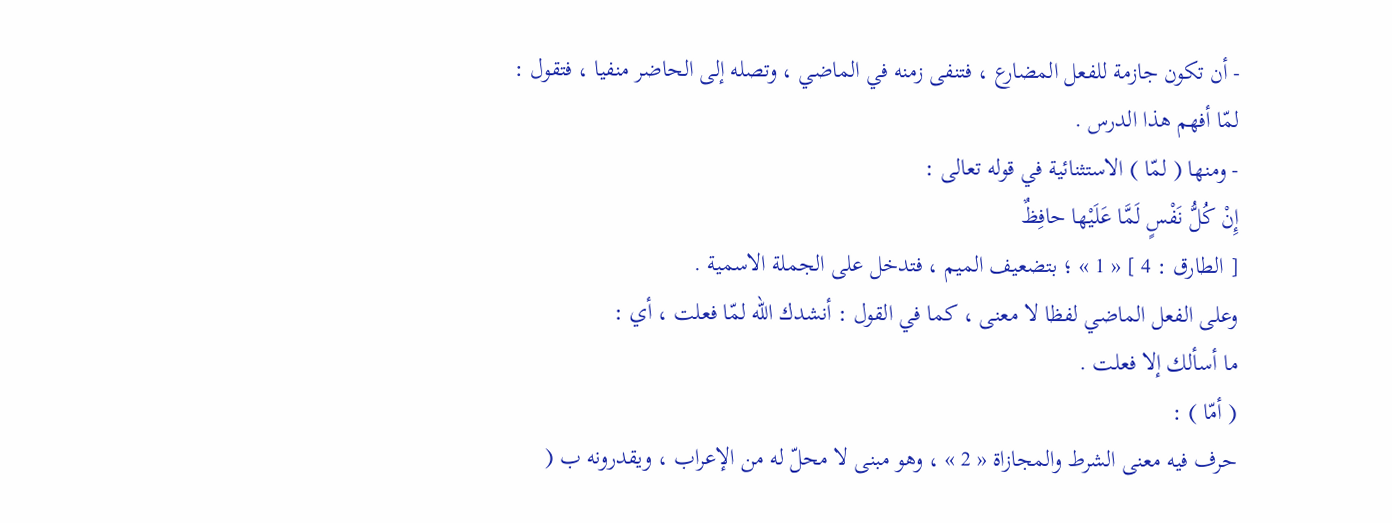- أن تكون جازمة للفعل المضارع ، فتنفى زمنه في الماضي ، وتصله إلى الحاضر منفيا ، فتقول : لمّا أفهم هذا الدرس .
- ومنها ( لمّا ) الاستثنائية في قوله تعالى :
إِنْ كُلُّ نَفْسٍ لَمَّا عَلَيْها حافِظٌ
[ الطارق : 4 ] « 1 » ؛ بتضعيف الميم ، فتدخل على الجملة الاسمية .
وعلى الفعل الماضي لفظا لا معنى ، كما في القول : أنشدك اللّه لمّا فعلت ، أي :
ما أسألك إلا فعلت .
( أمّا ) :
حرف فيه معنى الشرط والمجازاة « 2 » ، وهو مبنى لا محلّ له من الإعراب ، ويقدرونه ب (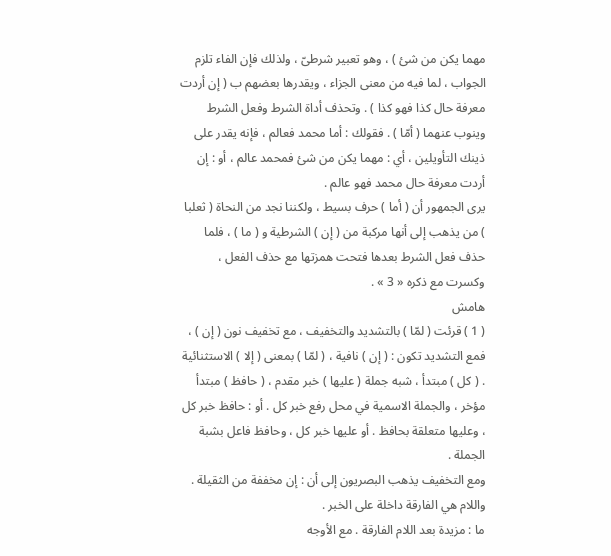مهما يكن من شئ ) ، وهو تعبير شرطىّ ، ولذلك فإن الفاء تلزم الجواب ، لما فيه من معنى الجزاء ، ويقدرها بعضهم ب ( إن أردت معرفة حال كذا فهو كذا ) . وتحذف أداة الشرط وفعل الشرط وينوب عنهما ( أمّا ) . فقولك : أما محمد فعالم ، فإنه يقدر على ذينك التأويلين ، أي : مهما يكن من شئ فمحمد عالم ، أو : إن أردت معرفة حال محمد فهو عالم .
يرى الجمهور أن ( أما ) حرف بسيط ، ولكننا نجد من النحاة ( ثعلبا ) من يذهب إلى أنها مركبة من ( إن ) الشرطية و ( ما ) ، فلما حذف فعل الشرط بعدها فتحت همزتها مع حذف الفعل ، وكسرت مع ذكره « 3 » .
هامش
( 1 ) قرئت ( لمّا ) بالتشديد والتخفيف ، مع تخفيف نون ( إن ) ، فمع التشديد تكون : ( إن ) نافية ، ( لمّا ) بمعنى ( إلا ) الاستثنائية . ( كل ) مبتدأ ، شبه جملة ( عليها ) خبر مقدم ، ( حافظ ) مبتدأ مؤخر ، والجملة الاسمية في محل رفع خبر كل . أو : حافظ خبر كل ، وعليها متعلقة بحافظ . أو عليها خبر كل ، وحافظ فاعل بشبة الجملة .
ومع التخفيف يذهب البصريون إلى أن : إن مخففة من الثقيلة . واللام هي الفارقة داخلة على الخبر .
ما : مزيدة بعد اللام الفارقة . مع الأوجه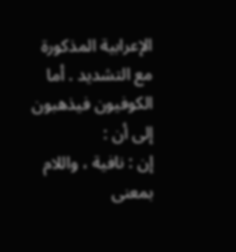الإعرابية المذكورة مع التشديد . أما الكوفيون فيذهبون إلى أن :
إن : نافية ، واللام بمعنى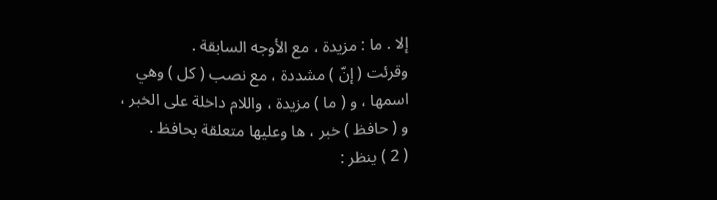إلا . ما : مزيدة ، مع الأوجه السابقة .
وقرئت ( إنّ ) مشددة ، مع نصب ( كل ) وهي اسمها ، و ( ما ) مزيدة ، واللام داخلة على الخبر ، و ( حافظ ) خبر ، ها وعليها متعلقة بحافظ .
( 2 ) ينظر :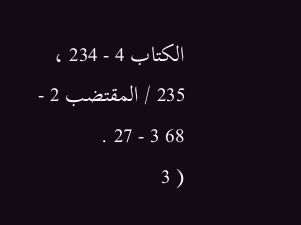الكتاب 4 - 234 ، 235 / المقتضب 2 - 68 3 - 27 .
( 3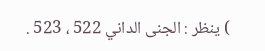) ينظر : الجنى الداني 522 ، 523 .